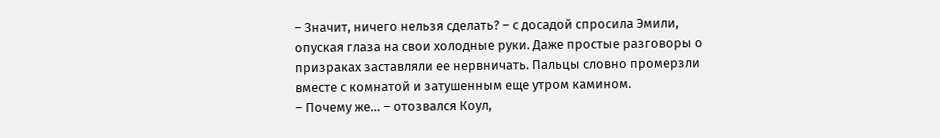– Значит, ничего нельзя сделать? – с досадой спросила Эмили, опуская глаза на свои холодные руки. Даже простые разговоры о призраках заставляли ее нервничать. Пальцы словно промерзли вместе с комнатой и затушенным еще утром камином.
– Почему же… – отозвался Коул,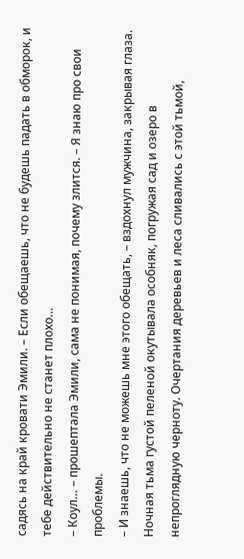садясь на край кровати Эмили. – Если обещаешь, что не будешь падать в обморок, и тебе действительно не станет плохо…
– Коул… – прошептала Эмили, сама не понимая, почему злится. – Я знаю про свои проблемы.
– И знаешь, что не можешь мне этого обещать, – вздохнул мужчина, закрывая глаза.
Ночная тьма густой пеленой окутывала особняк, погружая сад и озеро в непроглядную черноту. Очертания деревьев и леса сливались с этой тьмой,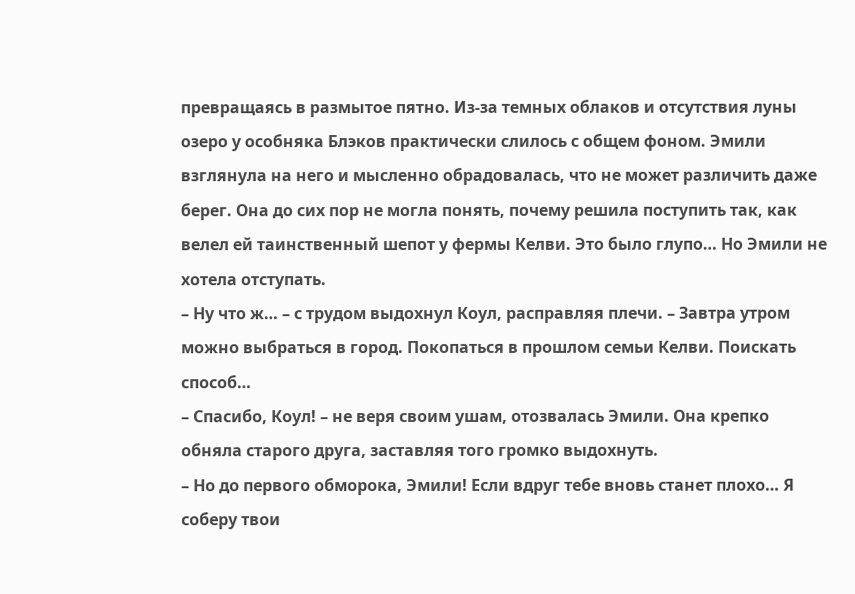превращаясь в размытое пятно. Из-за темных облаков и отсутствия луны озеро у особняка Блэков практически слилось с общем фоном. Эмили взглянула на него и мысленно обрадовалась, что не может различить даже берег. Она до сих пор не могла понять, почему решила поступить так, как велел ей таинственный шепот у фермы Келви. Это было глупо… Но Эмили не хотела отступать.
– Ну что ж… – с трудом выдохнул Коул, расправляя плечи. – Завтра утром можно выбраться в город. Покопаться в прошлом семьи Келви. Поискать способ…
– Спасибо, Коул! – не веря своим ушам, отозвалась Эмили. Она крепко обняла старого друга, заставляя того громко выдохнуть.
– Но до первого обморока, Эмили! Если вдруг тебе вновь станет плохо… Я соберу твои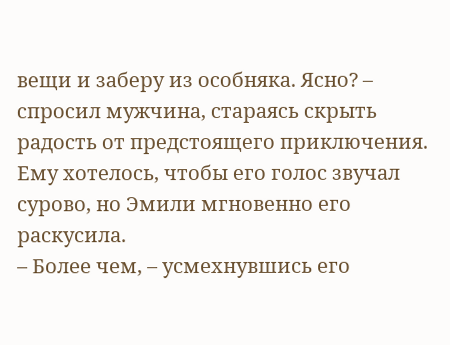вещи и заберу из особняка. Ясно? – спросил мужчина, стараясь скрыть радость от предстоящего приключения. Ему хотелось, чтобы его голос звучал сурово, но Эмили мгновенно его раскусила.
– Более чем, – усмехнувшись его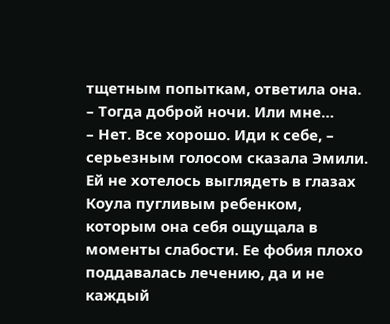тщетным попыткам, ответила она.
– Тогда доброй ночи. Или мне…
– Нет. Все хорошо. Иди к себе, – серьезным голосом сказала Эмили. Ей не хотелось выглядеть в глазах Коула пугливым ребенком, которым она себя ощущала в моменты слабости. Ее фобия плохо поддавалась лечению, да и не каждый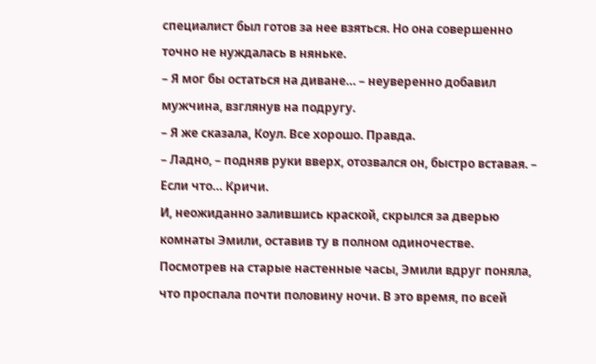специалист был готов за нее взяться. Но она совершенно точно не нуждалась в няньке.
– Я мог бы остаться на диване… – неуверенно добавил мужчина, взглянув на подругу.
– Я же сказала, Коул. Все хорошо. Правда.
– Ладно, – подняв руки вверх, отозвался он, быстро вставая. – Если что… Кричи.
И, неожиданно залившись краской, скрылся за дверью комнаты Эмили, оставив ту в полном одиночестве.
Посмотрев на старые настенные часы, Эмили вдруг поняла, что проспала почти половину ночи. В это время, по всей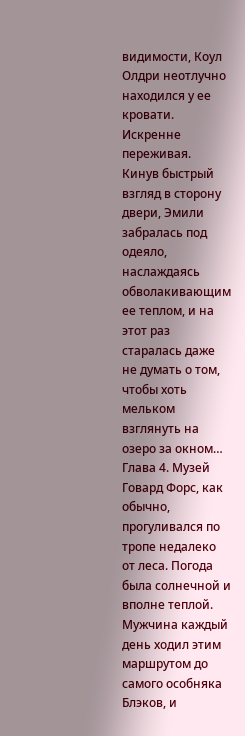видимости, Коул Олдри неотлучно находился у ее кровати. Искренне переживая.
Кинув быстрый взгляд в сторону двери, Эмили забралась под одеяло, наслаждаясь обволакивающим ее теплом, и на этот раз старалась даже не думать о том, чтобы хоть мельком взглянуть на озеро за окном…
Глава 4. Музей
Говард Форс, как обычно, прогуливался по тропе недалеко от леса. Погода была солнечной и вполне теплой. Мужчина каждый день ходил этим маршрутом до самого особняка Блэков, и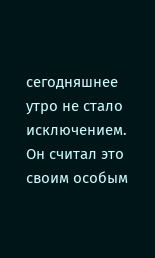сегодняшнее утро не стало исключением. Он считал это своим особым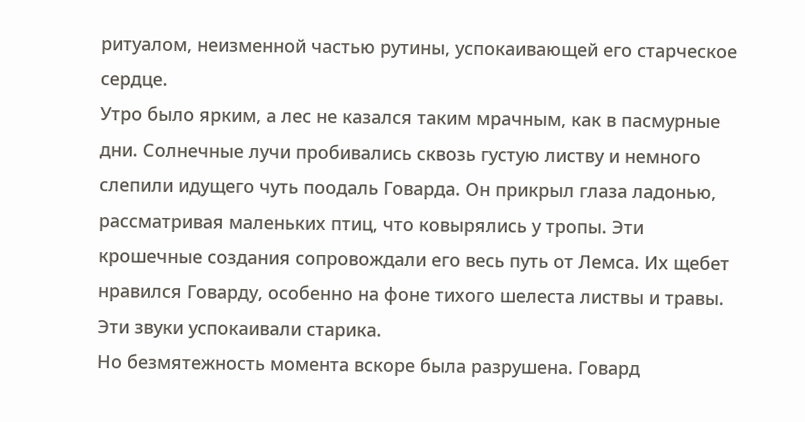ритуалом, неизменной частью рутины, успокаивающей его старческое сердце.
Утро было ярким, а лес не казался таким мрачным, как в пасмурные дни. Солнечные лучи пробивались сквозь густую листву и немного слепили идущего чуть поодаль Говарда. Он прикрыл глаза ладонью, рассматривая маленьких птиц, что ковырялись у тропы. Эти крошечные создания сопровождали его весь путь от Лемса. Их щебет нравился Говарду, особенно на фоне тихого шелеста листвы и травы. Эти звуки успокаивали старика.
Но безмятежность момента вскоре была разрушена. Говард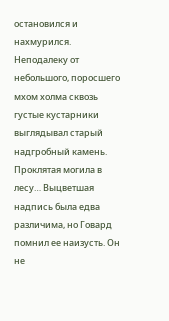остановился и нахмурился. Неподалеку от небольшого, поросшего мхом холма сквозь густые кустарники выглядывал старый надгробный камень. Проклятая могила в лесу… Выцветшая надпись была едва различима, но Говард помнил ее наизусть. Он не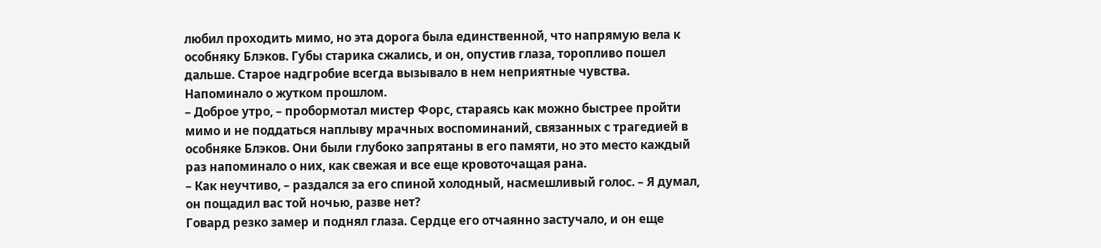любил проходить мимо, но эта дорога была единственной, что напрямую вела к особняку Блэков. Губы старика сжались, и он, опустив глаза, торопливо пошел дальше. Старое надгробие всегда вызывало в нем неприятные чувства. Напоминало о жутком прошлом.
– Доброе утро, – пробормотал мистер Форс, стараясь как можно быстрее пройти мимо и не поддаться наплыву мрачных воспоминаний, связанных с трагедией в особняке Блэков. Они были глубоко запрятаны в его памяти, но это место каждый раз напоминало о них, как свежая и все еще кровоточащая рана.
– Как неучтиво, – раздался за его спиной холодный, насмешливый голос. – Я думал, он пощадил вас той ночью, разве нет?
Говард резко замер и поднял глаза. Сердце его отчаянно застучало, и он еще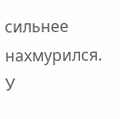сильнее нахмурился. У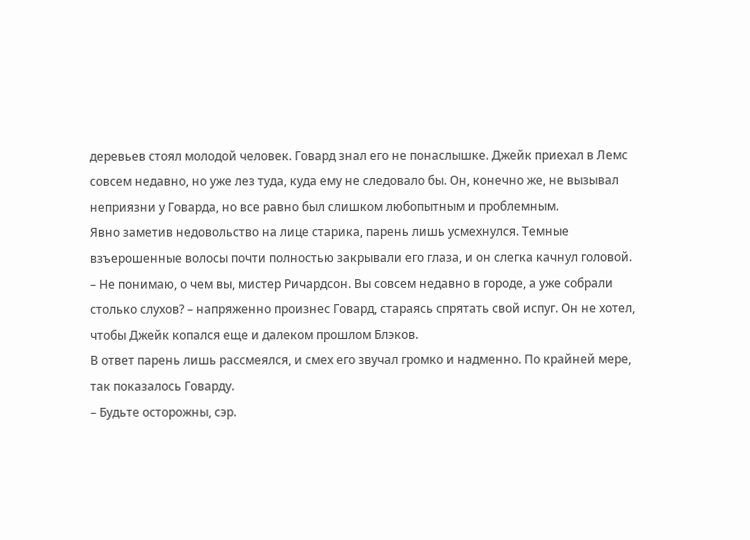деревьев стоял молодой человек. Говард знал его не понаслышке. Джейк приехал в Лемс совсем недавно, но уже лез туда, куда ему не следовало бы. Он, конечно же, не вызывал неприязни у Говарда, но все равно был слишком любопытным и проблемным.
Явно заметив недовольство на лице старика, парень лишь усмехнулся. Темные взъерошенные волосы почти полностью закрывали его глаза, и он слегка качнул головой.
– Не понимаю, о чем вы, мистер Ричардсон. Вы совсем недавно в городе, а уже собрали столько слухов? – напряженно произнес Говард, стараясь спрятать свой испуг. Он не хотел, чтобы Джейк копался еще и далеком прошлом Блэков.
В ответ парень лишь рассмеялся, и смех его звучал громко и надменно. По крайней мере, так показалось Говарду.
– Будьте осторожны, сэр.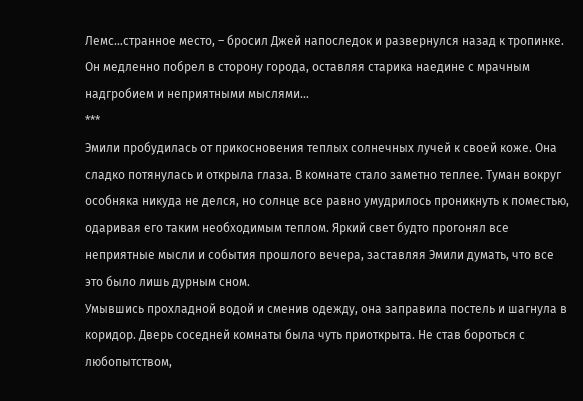Лемс…странное место, – бросил Джей напоследок и развернулся назад к тропинке. Он медленно побрел в сторону города, оставляя старика наедине с мрачным надгробием и неприятными мыслями…
***
Эмили пробудилась от прикосновения теплых солнечных лучей к своей коже. Она сладко потянулась и открыла глаза. В комнате стало заметно теплее. Туман вокруг особняка никуда не делся, но солнце все равно умудрилось проникнуть к поместью, одаривая его таким необходимым теплом. Яркий свет будто прогонял все неприятные мысли и события прошлого вечера, заставляя Эмили думать, что все это было лишь дурным сном.
Умывшись прохладной водой и сменив одежду, она заправила постель и шагнула в коридор. Дверь соседней комнаты была чуть приоткрыта. Не став бороться с любопытством,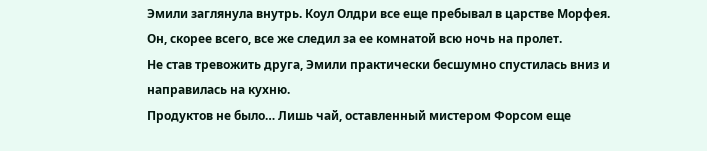Эмили заглянула внутрь. Коул Олдри все еще пребывал в царстве Морфея. Он, скорее всего, все же следил за ее комнатой всю ночь на пролет.
Не став тревожить друга, Эмили практически бесшумно спустилась вниз и направилась на кухню.
Продуктов не было… Лишь чай, оставленный мистером Форсом еще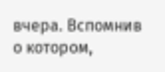вчера. Вспомнив о котором,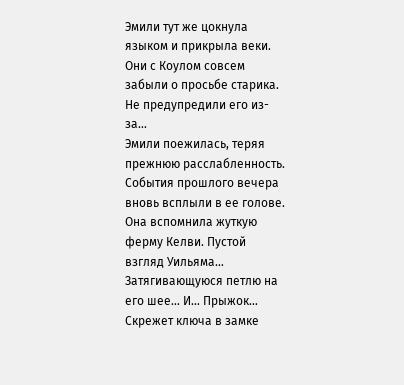Эмили тут же цокнула языком и прикрыла веки. Они с Коулом совсем забыли о просьбе старика. Не предупредили его из-за…
Эмили поежилась, теряя прежнюю расслабленность. События прошлого вечера вновь всплыли в ее голове. Она вспомнила жуткую ферму Келви. Пустой взгляд Уильяма… Затягивающуюся петлю на его шее… И… Прыжок…
Скрежет ключа в замке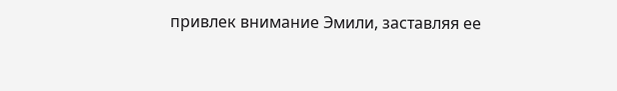привлек внимание Эмили, заставляя ее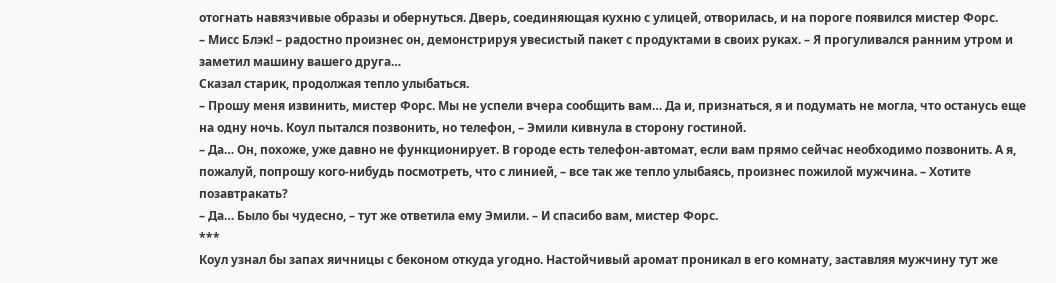отогнать навязчивые образы и обернуться. Дверь, соединяющая кухню с улицей, отворилась, и на пороге появился мистер Форс.
– Мисс Блэк! – радостно произнес он, демонстрируя увесистый пакет с продуктами в своих руках. – Я прогуливался ранним утром и заметил машину вашего друга…
Сказал старик, продолжая тепло улыбаться.
– Прошу меня извинить, мистер Форс. Мы не успели вчера сообщить вам… Да и, признаться, я и подумать не могла, что останусь еще на одну ночь. Коул пытался позвонить, но телефон, – Эмили кивнула в сторону гостиной.
– Да… Он, похоже, уже давно не функционирует. В городе есть телефон-автомат, если вам прямо сейчас необходимо позвонить. А я, пожалуй, попрошу кого-нибудь посмотреть, что с линией, – все так же тепло улыбаясь, произнес пожилой мужчина. – Хотите позавтракать?
– Да… Было бы чудесно, – тут же ответила ему Эмили. – И спасибо вам, мистер Форс.
***
Коул узнал бы запах яичницы с беконом откуда угодно. Настойчивый аромат проникал в его комнату, заставляя мужчину тут же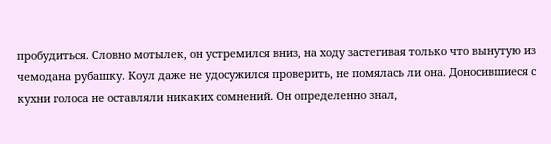пробудиться. Словно мотылек, он устремился вниз, на ходу застегивая только что вынутую из чемодана рубашку. Коул даже не удосужился проверить, не помялась ли она. Доносившиеся с кухни голоса не оставляли никаких сомнений. Он определенно знал,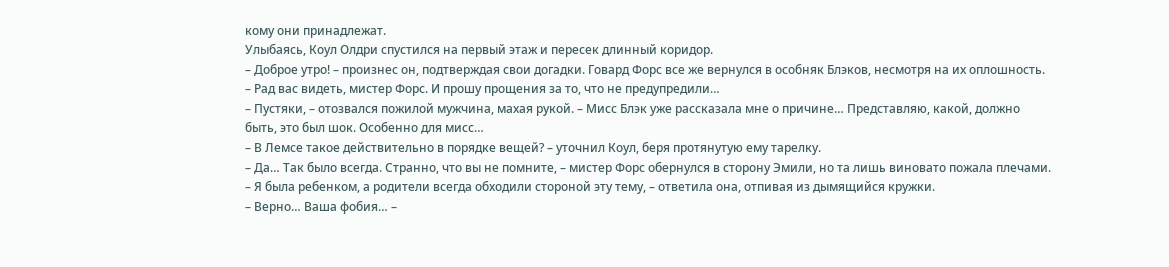кому они принадлежат.
Улыбаясь, Коул Олдри спустился на первый этаж и пересек длинный коридор.
– Доброе утро! – произнес он, подтверждая свои догадки. Говард Форс все же вернулся в особняк Блэков, несмотря на их оплошность. – Рад вас видеть, мистер Форс. И прошу прощения за то, что не предупредили…
– Пустяки, – отозвался пожилой мужчина, махая рукой. – Мисс Блэк уже рассказала мне о причине… Представляю, какой, должно быть, это был шок. Особенно для мисс…
– В Лемсе такое действительно в порядке вещей? – уточнил Коул, беря протянутую ему тарелку.
– Да… Так было всегда. Странно, что вы не помните, – мистер Форс обернулся в сторону Эмили, но та лишь виновато пожала плечами.
– Я была ребенком, а родители всегда обходили стороной эту тему, – ответила она, отпивая из дымящийся кружки.
– Верно… Ваша фобия… –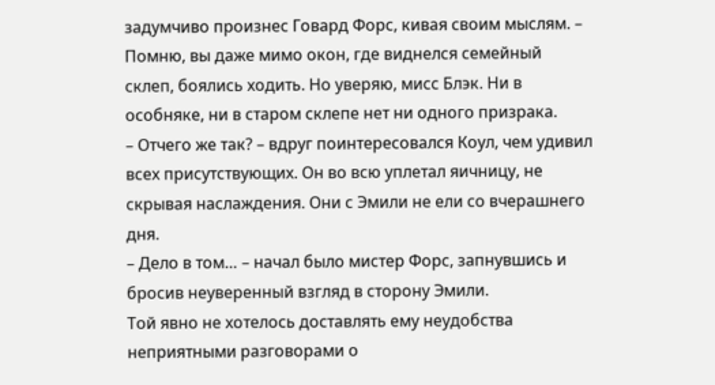задумчиво произнес Говард Форс, кивая своим мыслям. – Помню, вы даже мимо окон, где виднелся семейный склеп, боялись ходить. Но уверяю, мисс Блэк. Ни в особняке, ни в старом склепе нет ни одного призрака.
– Отчего же так? – вдруг поинтересовался Коул, чем удивил всех присутствующих. Он во всю уплетал яичницу, не скрывая наслаждения. Они с Эмили не ели со вчерашнего дня.
– Дело в том… – начал было мистер Форс, запнувшись и бросив неуверенный взгляд в сторону Эмили.
Той явно не хотелось доставлять ему неудобства неприятными разговорами о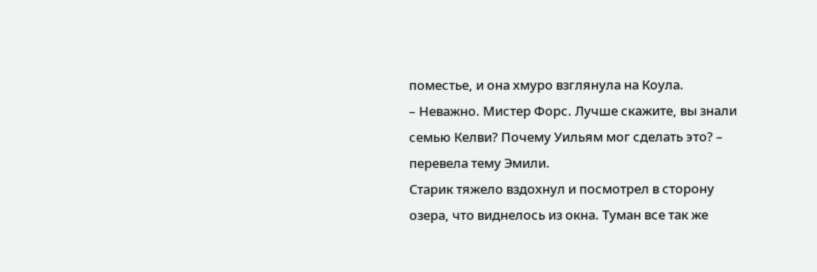поместье, и она хмуро взглянула на Коула.
– Неважно. Мистер Форс. Лучше скажите, вы знали семью Келви? Почему Уильям мог сделать это? – перевела тему Эмили.
Старик тяжело вздохнул и посмотрел в сторону озера, что виднелось из окна. Туман все так же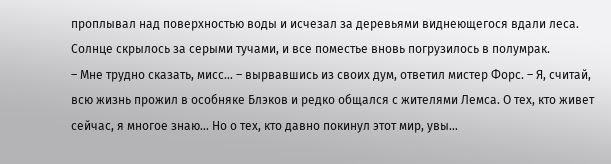проплывал над поверхностью воды и исчезал за деревьями виднеющегося вдали леса. Солнце скрылось за серыми тучами, и все поместье вновь погрузилось в полумрак.
– Мне трудно сказать, мисс… – вырвавшись из своих дум, ответил мистер Форс. – Я, считай, всю жизнь прожил в особняке Блэков и редко общался с жителями Лемса. О тех, кто живет сейчас, я многое знаю… Но о тех, кто давно покинул этот мир, увы…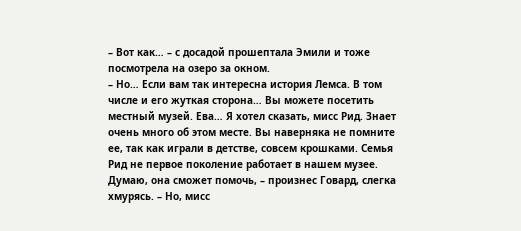– Вот как… – с досадой прошептала Эмили и тоже посмотрела на озеро за окном.
– Но… Если вам так интересна история Лемса. В том числе и его жуткая сторона… Вы можете посетить местный музей. Ева… Я хотел сказать, мисс Рид. Знает очень много об этом месте. Вы наверняка не помните ее, так как играли в детстве, совсем крошками. Семья Рид не первое поколение работает в нашем музее. Думаю, она сможет помочь, – произнес Говард, слегка хмурясь. – Но, мисс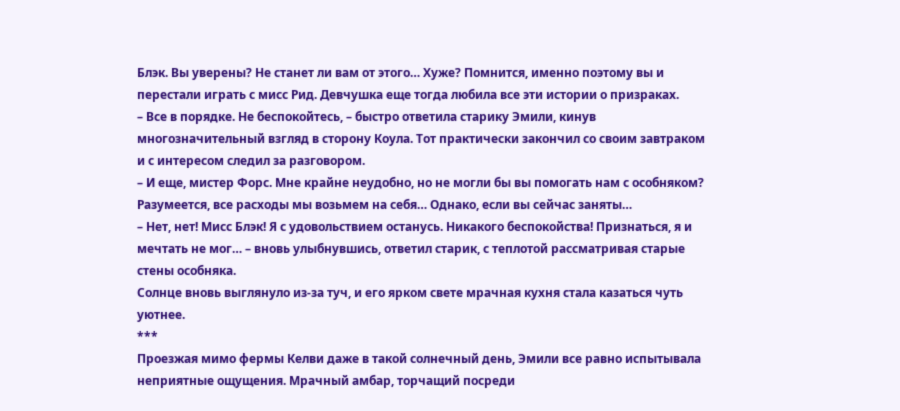Блэк. Вы уверены? Не станет ли вам от этого… Хуже? Помнится, именно поэтому вы и перестали играть с мисс Рид. Девчушка еще тогда любила все эти истории о призраках.
– Все в порядке. Не беспокойтесь, – быстро ответила старику Эмили, кинув многозначительный взгляд в сторону Коула. Тот практически закончил со своим завтраком и с интересом следил за разговором.
– И еще, мистер Форс. Мне крайне неудобно, но не могли бы вы помогать нам с особняком? Разумеется, все расходы мы возьмем на себя… Однако, если вы сейчас заняты…
– Нет, нет! Мисс Блэк! Я с удовольствием останусь. Никакого беспокойства! Признаться, я и мечтать не мог… – вновь улыбнувшись, ответил старик, с теплотой рассматривая старые стены особняка.
Солнце вновь выглянуло из-за туч, и его ярком свете мрачная кухня стала казаться чуть уютнее.
***
Проезжая мимо фермы Келви даже в такой солнечный день, Эмили все равно испытывала неприятные ощущения. Мрачный амбар, торчащий посреди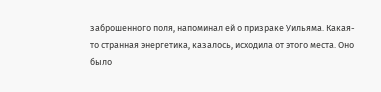заброшенного поля, напоминал ей о призраке Уильяма. Какая-то странная энергетика, казалось, исходила от этого места. Оно было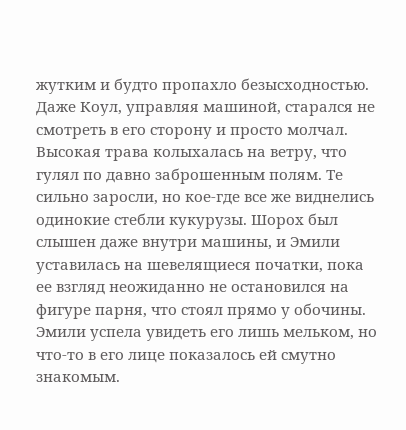жутким и будто пропахло безысходностью. Даже Коул, управляя машиной, старался не смотреть в его сторону и просто молчал.
Высокая трава колыхалась на ветру, что гулял по давно заброшенным полям. Те сильно заросли, но кое-где все же виднелись одинокие стебли кукурузы. Шорох был слышен даже внутри машины, и Эмили уставилась на шевелящиеся початки, пока ее взгляд неожиданно не остановился на фигуре парня, что стоял прямо у обочины. Эмили успела увидеть его лишь мельком, но что-то в его лице показалось ей смутно знакомым.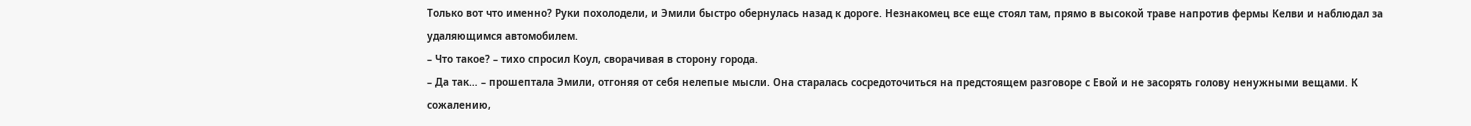Только вот что именно? Руки похолодели, и Эмили быстро обернулась назад к дороге. Незнакомец все еще стоял там, прямо в высокой траве напротив фермы Келви и наблюдал за удаляющимся автомобилем.
– Что такое? – тихо спросил Коул, сворачивая в сторону города.
– Да так… – прошептала Эмили, отгоняя от себя нелепые мысли. Она старалась сосредоточиться на предстоящем разговоре с Евой и не засорять голову ненужными вещами. К сожалению,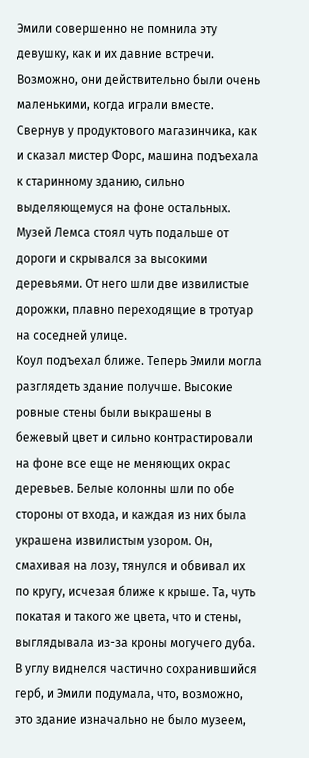Эмили совершенно не помнила эту девушку, как и их давние встречи. Возможно, они действительно были очень маленькими, когда играли вместе.
Свернув у продуктового магазинчика, как и сказал мистер Форс, машина подъехала к старинному зданию, сильно выделяющемуся на фоне остальных. Музей Лемса стоял чуть подальше от дороги и скрывался за высокими деревьями. От него шли две извилистые дорожки, плавно переходящие в тротуар на соседней улице.
Коул подъехал ближе. Теперь Эмили могла разглядеть здание получше. Высокие ровные стены были выкрашены в бежевый цвет и сильно контрастировали на фоне все еще не меняющих окрас деревьев. Белые колонны шли по обе стороны от входа, и каждая из них была украшена извилистым узором. Он, смахивая на лозу, тянулся и обвивал их по кругу, исчезая ближе к крыше. Та, чуть покатая и такого же цвета, что и стены, выглядывала из-за кроны могучего дуба. В углу виднелся частично сохранившийся герб, и Эмили подумала, что, возможно, это здание изначально не было музеем,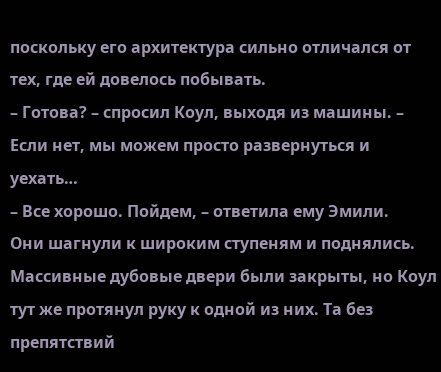поскольку его архитектура сильно отличался от тех, где ей довелось побывать.
– Готова? – спросил Коул, выходя из машины. – Если нет, мы можем просто развернуться и уехать…
– Все хорошо. Пойдем, – ответила ему Эмили.
Они шагнули к широким ступеням и поднялись. Массивные дубовые двери были закрыты, но Коул тут же протянул руку к одной из них. Та без препятствий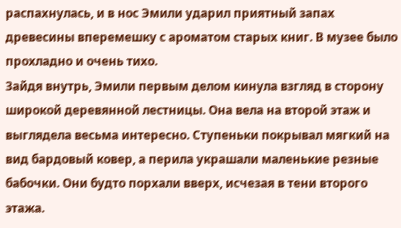распахнулась, и в нос Эмили ударил приятный запах древесины вперемешку с ароматом старых книг. В музее было прохладно и очень тихо.
Зайдя внутрь, Эмили первым делом кинула взгляд в сторону широкой деревянной лестницы. Она вела на второй этаж и выглядела весьма интересно. Ступеньки покрывал мягкий на вид бардовый ковер, а перила украшали маленькие резные бабочки. Они будто порхали вверх, исчезая в тени второго этажа.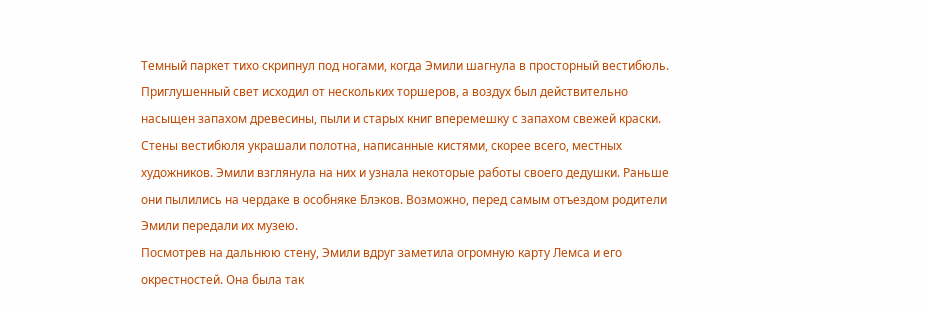Темный паркет тихо скрипнул под ногами, когда Эмили шагнула в просторный вестибюль. Приглушенный свет исходил от нескольких торшеров, а воздух был действительно насыщен запахом древесины, пыли и старых книг вперемешку с запахом свежей краски. Стены вестибюля украшали полотна, написанные кистями, скорее всего, местных художников. Эмили взглянула на них и узнала некоторые работы своего дедушки. Раньше они пылились на чердаке в особняке Блэков. Возможно, перед самым отъездом родители Эмили передали их музею.
Посмотрев на дальнюю стену, Эмили вдруг заметила огромную карту Лемса и его окрестностей. Она была так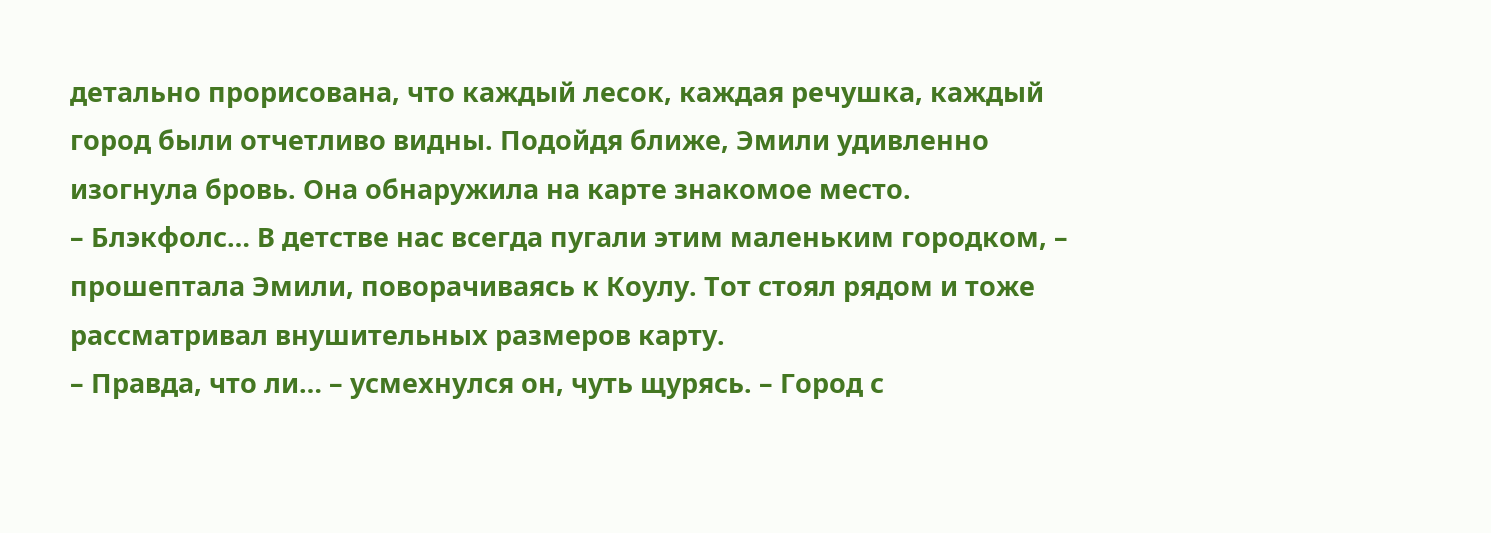детально прорисована, что каждый лесок, каждая речушка, каждый город были отчетливо видны. Подойдя ближе, Эмили удивленно изогнула бровь. Она обнаружила на карте знакомое место.
– Блэкфолс… В детстве нас всегда пугали этим маленьким городком, – прошептала Эмили, поворачиваясь к Коулу. Тот стоял рядом и тоже рассматривал внушительных размеров карту.
– Правда, что ли… – усмехнулся он, чуть щурясь. – Город с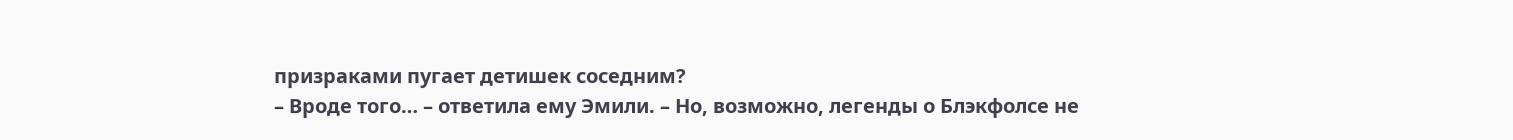призраками пугает детишек соседним?
– Вроде того… – ответила ему Эмили. – Но, возможно, легенды о Блэкфолсе не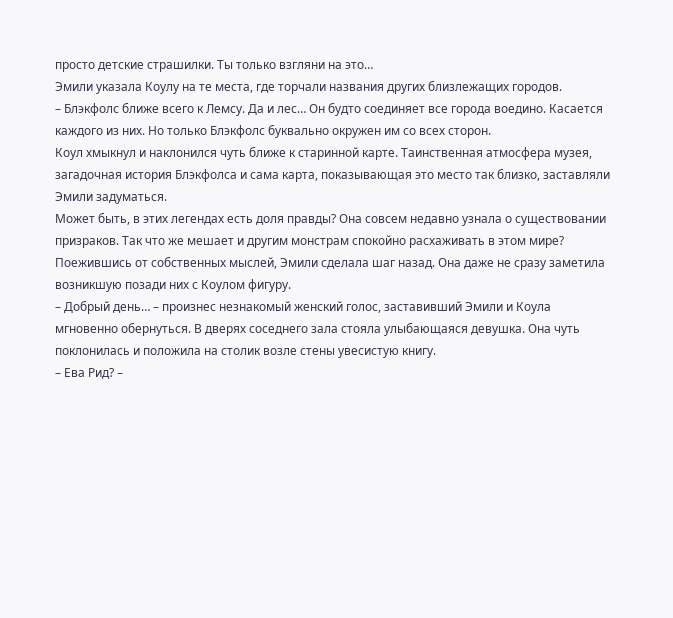просто детские страшилки. Ты только взгляни на это…
Эмили указала Коулу на те места, где торчали названия других близлежащих городов.
– Блэкфолс ближе всего к Лемсу. Да и лес… Он будто соединяет все города воедино. Касается каждого из них. Но только Блэкфолс буквально окружен им со всех сторон.
Коул хмыкнул и наклонился чуть ближе к старинной карте. Таинственная атмосфера музея, загадочная история Блэкфолса и сама карта, показывающая это место так близко, заставляли Эмили задуматься.
Может быть, в этих легендах есть доля правды? Она совсем недавно узнала о существовании призраков. Так что же мешает и другим монстрам спокойно расхаживать в этом мире?
Поежившись от собственных мыслей, Эмили сделала шаг назад. Она даже не сразу заметила возникшую позади них с Коулом фигуру.
– Добрый день… – произнес незнакомый женский голос, заставивший Эмили и Коула мгновенно обернуться. В дверях соседнего зала стояла улыбающаяся девушка. Она чуть поклонилась и положила на столик возле стены увесистую книгу.
– Ева Рид? –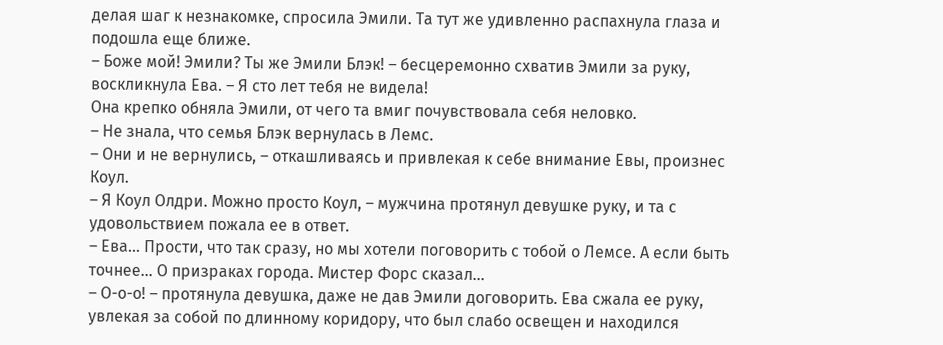делая шаг к незнакомке, спросила Эмили. Та тут же удивленно распахнула глаза и подошла еще ближе.
– Боже мой! Эмили? Ты же Эмили Блэк! – бесцеремонно схватив Эмили за руку, воскликнула Ева. – Я сто лет тебя не видела!
Она крепко обняла Эмили, от чего та вмиг почувствовала себя неловко.
– Не знала, что семья Блэк вернулась в Лемс.
– Они и не вернулись, – откашливаясь и привлекая к себе внимание Евы, произнес Коул.
– Я Коул Олдри. Можно просто Коул, – мужчина протянул девушке руку, и та с удовольствием пожала ее в ответ.
– Ева… Прости, что так сразу, но мы хотели поговорить с тобой о Лемсе. А если быть точнее… О призраках города. Мистер Форс сказал…
– О-о-о! – протянула девушка, даже не дав Эмили договорить. Ева сжала ее руку, увлекая за собой по длинному коридору, что был слабо освещен и находился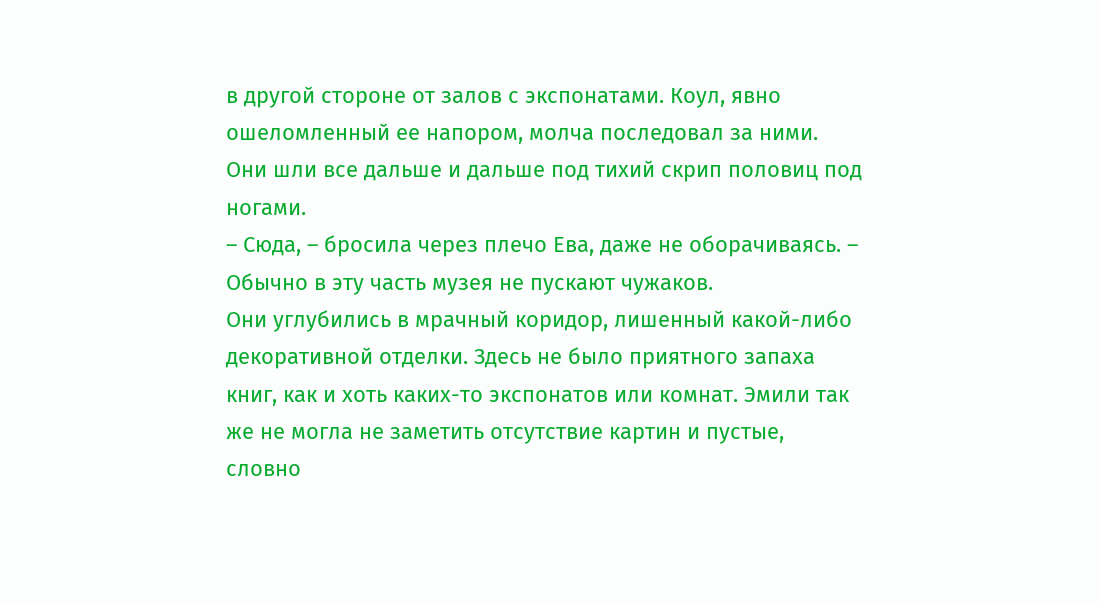в другой стороне от залов с экспонатами. Коул, явно ошеломленный ее напором, молча последовал за ними. Они шли все дальше и дальше под тихий скрип половиц под ногами.
– Сюда, – бросила через плечо Ева, даже не оборачиваясь. – Обычно в эту часть музея не пускают чужаков.
Они углубились в мрачный коридор, лишенный какой-либо декоративной отделки. Здесь не было приятного запаха книг, как и хоть каких-то экспонатов или комнат. Эмили так же не могла не заметить отсутствие картин и пустые, словно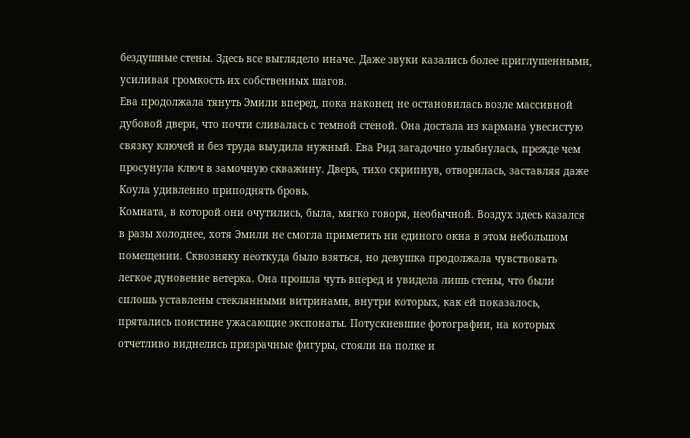бездушные стены. Здесь все выглядело иначе. Даже звуки казались более приглушенными, усиливая громкость их собственных шагов.
Ева продолжала тянуть Эмили вперед, пока наконец не остановилась возле массивной дубовой двери, что почти сливалась с темной стеной. Она достала из кармана увесистую связку ключей и без труда выудила нужный. Ева Рид загадочно улыбнулась, прежде чем просунула ключ в замочную скважину. Дверь, тихо скрипнув, отворилась, заставляя даже Коула удивленно приподнять бровь.
Комната, в которой они очутились, была, мягко говоря, необычной. Воздух здесь казался в разы холоднее, хотя Эмили не смогла приметить ни единого окна в этом небольшом помещении. Сквозняку неоткуда было взяться, но девушка продолжала чувствовать легкое дуновение ветерка. Она прошла чуть вперед и увидела лишь стены, что были сплошь уставлены стеклянными витринами, внутри которых, как ей показалось, прятались поистине ужасающие экспонаты. Потускневшие фотографии, на которых отчетливо виднелись призрачные фигуры, стояли на полке и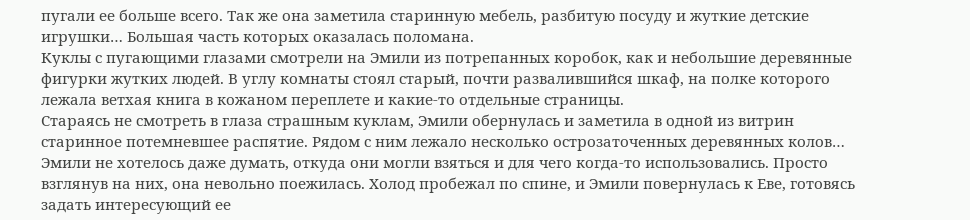пугали ее больше всего. Так же она заметила старинную мебель, разбитую посуду и жуткие детские игрушки… Большая часть которых оказалась поломана.
Куклы с пугающими глазами смотрели на Эмили из потрепанных коробок, как и небольшие деревянные фигурки жутких людей. В углу комнаты стоял старый, почти развалившийся шкаф, на полке которого лежала ветхая книга в кожаном переплете и какие-то отдельные страницы.
Стараясь не смотреть в глаза страшным куклам, Эмили обернулась и заметила в одной из витрин старинное потемневшее распятие. Рядом с ним лежало несколько острозаточенных деревянных колов… Эмили не хотелось даже думать, откуда они могли взяться и для чего когда-то использовались. Просто взглянув на них, она невольно поежилась. Холод пробежал по спине, и Эмили повернулась к Еве, готовясь задать интересующий ее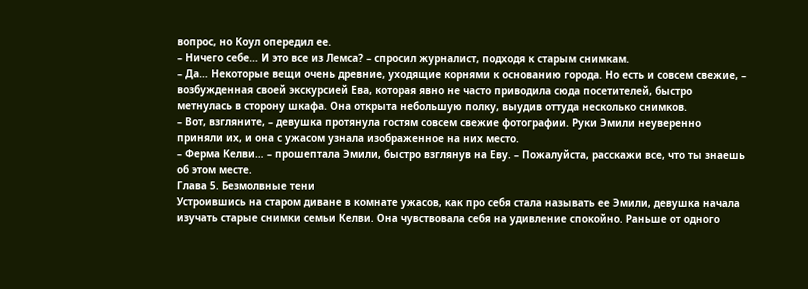вопрос, но Коул опередил ее.
– Ничего себе… И это все из Лемса? – спросил журналист, подходя к старым снимкам.
– Да… Некоторые вещи очень древние, уходящие корнями к основанию города. Но есть и совсем свежие, – возбужденная своей экскурсией Ева, которая явно не часто приводила сюда посетителей, быстро метнулась в сторону шкафа. Она открыта небольшую полку, выудив оттуда несколько снимков.
– Вот, взгляните, – девушка протянула гостям совсем свежие фотографии. Руки Эмили неуверенно приняли их, и она с ужасом узнала изображенное на них место.
– Ферма Келви… – прошептала Эмили, быстро взглянув на Еву. – Пожалуйста, расскажи все, что ты знаешь об этом месте.
Глава 5. Безмолвные тени
Устроившись на старом диване в комнате ужасов, как про себя стала называть ее Эмили, девушка начала изучать старые снимки семьи Келви. Она чувствовала себя на удивление спокойно. Раньше от одного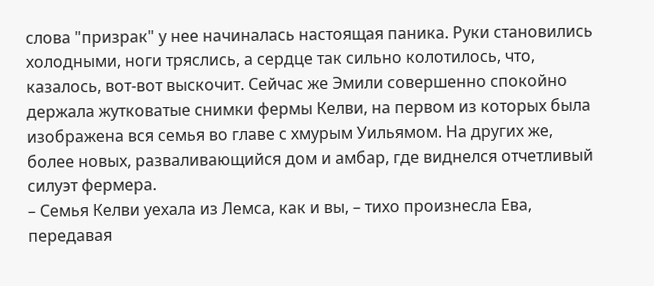слова "призрак" у нее начиналась настоящая паника. Руки становились холодными, ноги тряслись, а сердце так сильно колотилось, что, казалось, вот-вот выскочит. Сейчас же Эмили совершенно спокойно держала жутковатые снимки фермы Келви, на первом из которых была изображена вся семья во главе с хмурым Уильямом. На других же, более новых, разваливающийся дом и амбар, где виднелся отчетливый силуэт фермера.
– Семья Келви уехала из Лемса, как и вы, – тихо произнесла Ева, передавая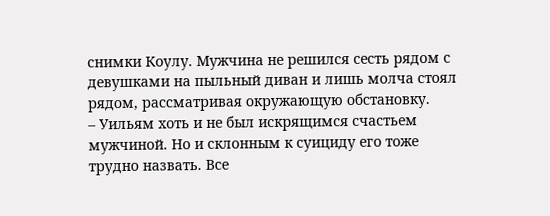снимки Коулу. Мужчина не решился сесть рядом с девушками на пыльный диван и лишь молча стоял рядом, рассматривая окружающую обстановку.
– Уильям хоть и не был искрящимся счастьем мужчиной. Но и склонным к суициду его тоже трудно назвать. Все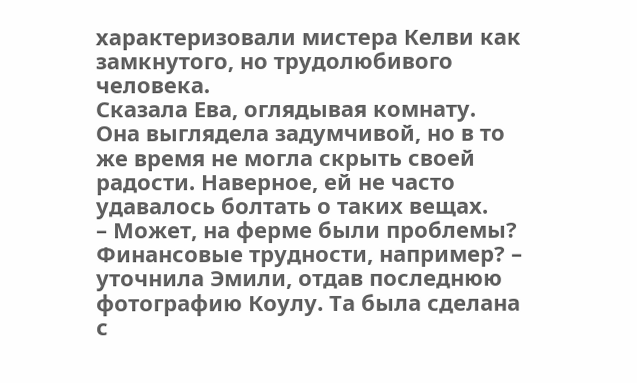характеризовали мистера Келви как замкнутого, но трудолюбивого человека.
Сказала Ева, оглядывая комнату. Она выглядела задумчивой, но в то же время не могла скрыть своей радости. Наверное, ей не часто удавалось болтать о таких вещах.
– Может, на ферме были проблемы? Финансовые трудности, например? – уточнила Эмили, отдав последнюю фотографию Коулу. Та была сделана с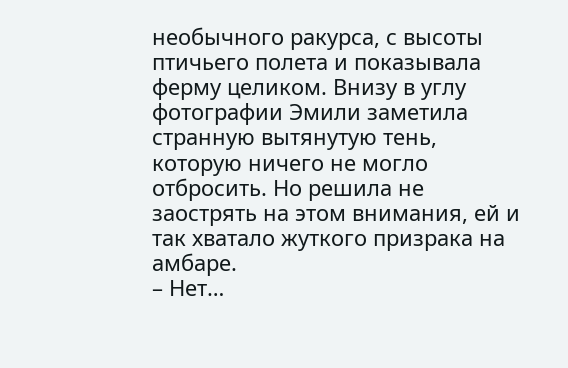необычного ракурса, с высоты птичьего полета и показывала ферму целиком. Внизу в углу фотографии Эмили заметила странную вытянутую тень, которую ничего не могло отбросить. Но решила не заострять на этом внимания, ей и так хватало жуткого призрака на амбаре.
– Нет…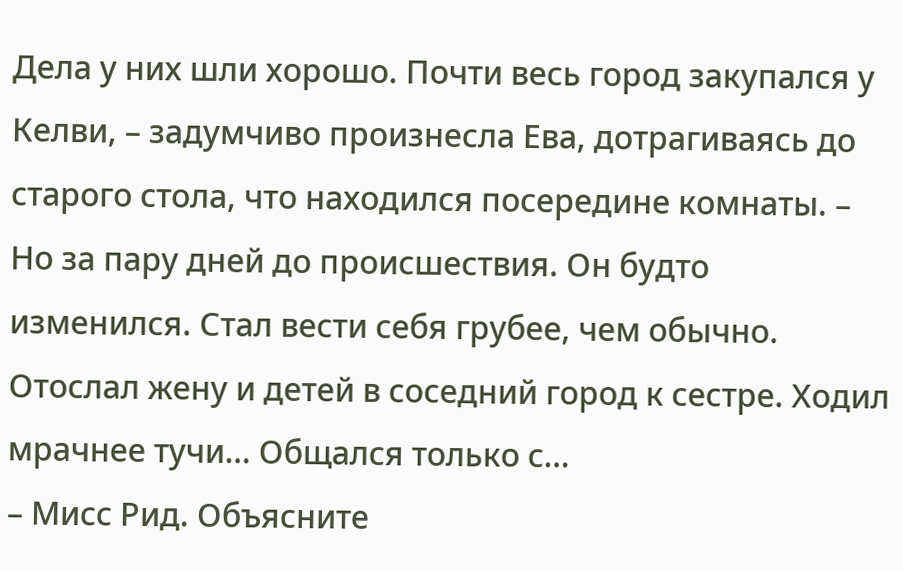Дела у них шли хорошо. Почти весь город закупался у Келви, – задумчиво произнесла Ева, дотрагиваясь до старого стола, что находился посередине комнаты. – Но за пару дней до происшествия. Он будто изменился. Стал вести себя грубее, чем обычно. Отослал жену и детей в соседний город к сестре. Ходил мрачнее тучи… Общался только с…
– Мисс Рид. Объясните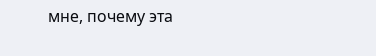мне, почему эта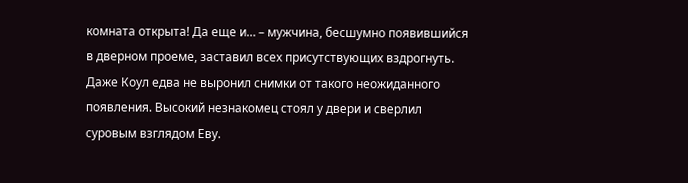комната открыта! Да еще и… – мужчина, бесшумно появившийся в дверном проеме, заставил всех присутствующих вздрогнуть. Даже Коул едва не выронил снимки от такого неожиданного появления. Высокий незнакомец стоял у двери и сверлил суровым взглядом Еву.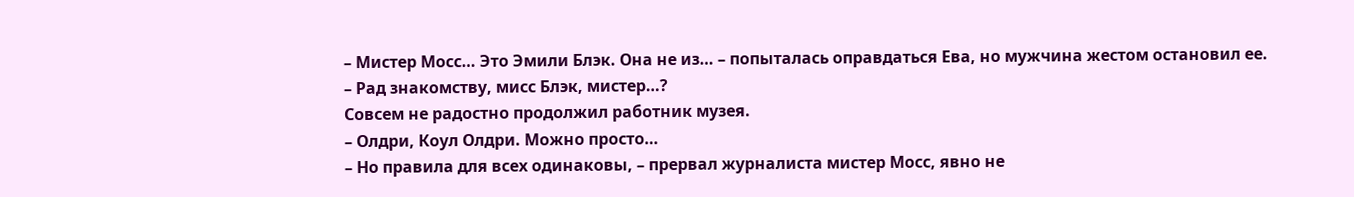– Мистер Мосс… Это Эмили Блэк. Она не из… – попыталась оправдаться Ева, но мужчина жестом остановил ее.
– Рад знакомству, мисс Блэк, мистер…?
Совсем не радостно продолжил работник музея.
– Олдри, Коул Олдри. Можно просто…
– Но правила для всех одинаковы, – прервал журналиста мистер Мосс, явно не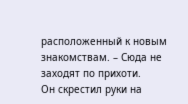расположенный к новым знакомствам. – Сюда не заходят по прихоти.
Он скрестил руки на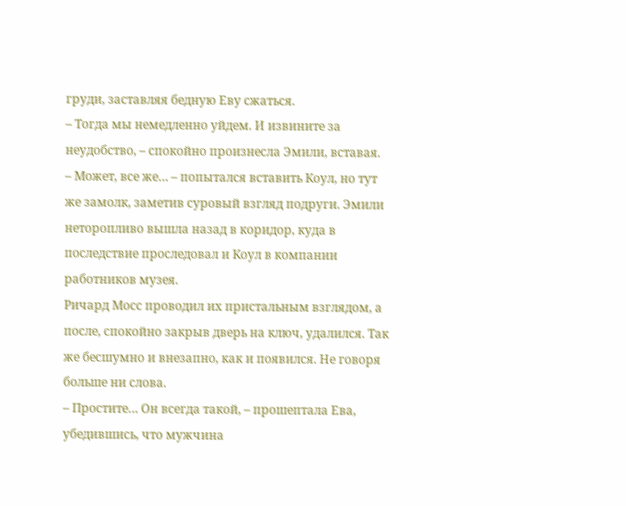груди, заставляя бедную Еву сжаться.
– Тогда мы немедленно уйдем. И извините за неудобство, – спокойно произнесла Эмили, вставая.
– Может, все же… – попытался вставить Коул, но тут же замолк, заметив суровый взгляд подруги. Эмили неторопливо вышла назад в коридор, куда в последствие проследовал и Коул в компании работников музея.
Ричард Мосс проводил их пристальным взглядом, а после, спокойно закрыв дверь на ключ, удалился. Так же бесшумно и внезапно, как и появился. Не говоря больше ни слова.
– Простите… Он всегда такой, – прошептала Ева, убедившись, что мужчина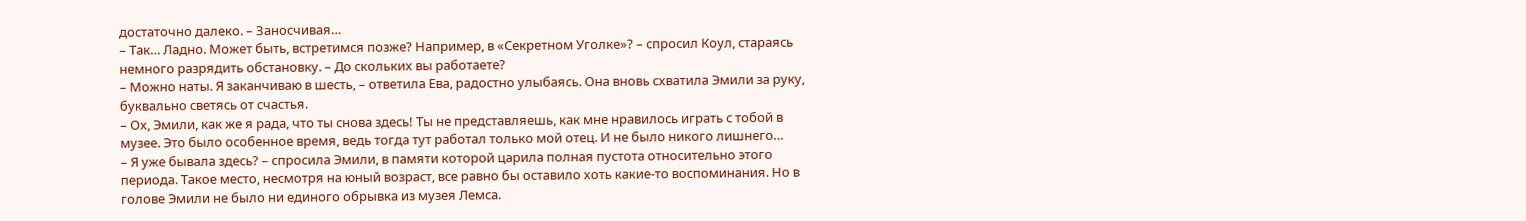достаточно далеко. – Заносчивая…
– Так… Ладно. Может быть, встретимся позже? Например, в «Секретном Уголке»? – спросил Коул, стараясь немного разрядить обстановку. – До скольких вы работаете?
– Можно наты. Я заканчиваю в шесть, – ответила Ева, радостно улыбаясь. Она вновь схватила Эмили за руку, буквально светясь от счастья.
– Ох, Эмили, как же я рада, что ты снова здесь! Ты не представляешь, как мне нравилось играть с тобой в музее. Это было особенное время, ведь тогда тут работал только мой отец. И не было никого лишнего…
– Я уже бывала здесь? – спросила Эмили, в памяти которой царила полная пустота относительно этого периода. Такое место, несмотря на юный возраст, все равно бы оставило хоть какие-то воспоминания. Но в голове Эмили не было ни единого обрывка из музея Лемса.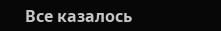Все казалось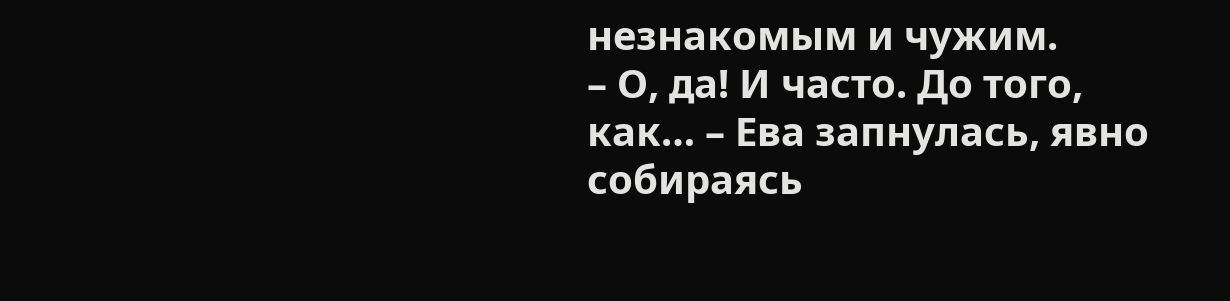незнакомым и чужим.
– О, да! И часто. До того, как… – Ева запнулась, явно собираясь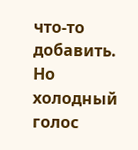что-то добавить. Но холодный голос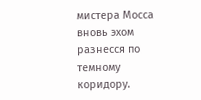мистера Мосса вновь эхом разнесся по темному коридору.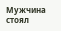Мужчина стоял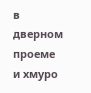в дверном проеме и хмуро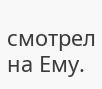смотрел на Ему.